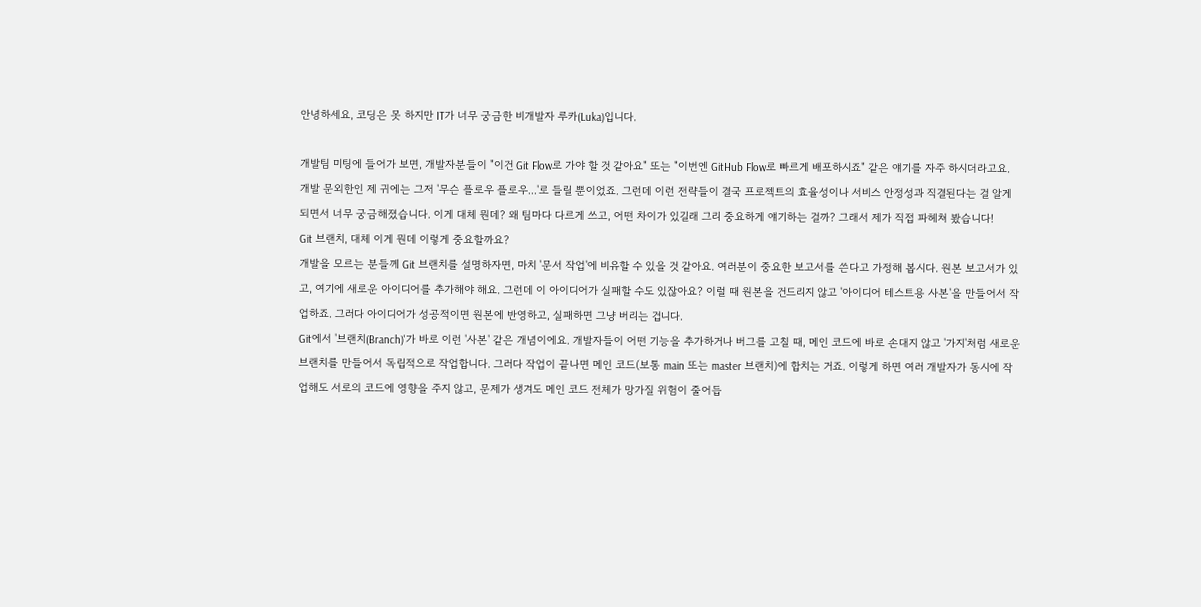안녕하세요, 코딩은 못 하지만 IT가 너무 궁금한 비개발자 루카(Luka)입니다.

개발팀 미팅에 들어가 보면, 개발자분들이 "이건 Git Flow로 가야 할 것 같아요" 또는 "이번엔 GitHub Flow로 빠르게 배포하시죠" 같은 얘기를 자주 하시더라고요. 개발 문외한인 제 귀에는 그저 '무슨 플로우 플로우...'로 들릴 뿐이었죠. 그런데 이런 전략들이 결국 프로젝트의 효율성이나 서비스 안정성과 직결된다는 걸 알게 되면서 너무 궁금해졌습니다. 이게 대체 뭔데? 왜 팀마다 다르게 쓰고, 어떤 차이가 있길래 그리 중요하게 얘기하는 걸까? 그래서 제가 직접 파헤쳐 봤습니다!
Git 브랜치, 대체 이게 뭔데 이렇게 중요할까요?
개발을 모르는 분들께 Git 브랜치를 설명하자면, 마치 '문서 작업'에 비유할 수 있을 것 같아요. 여러분이 중요한 보고서를 쓴다고 가정해 봅시다. 원본 보고서가 있고, 여기에 새로운 아이디어를 추가해야 해요. 그런데 이 아이디어가 실패할 수도 있잖아요? 이럴 때 원본을 건드리지 않고 '아이디어 테스트용 사본'을 만들어서 작업하죠. 그러다 아이디어가 성공적이면 원본에 반영하고, 실패하면 그냥 버리는 겁니다.
Git에서 '브랜치(Branch)'가 바로 이런 '사본' 같은 개념이에요. 개발자들이 어떤 기능을 추가하거나 버그를 고칠 때, 메인 코드에 바로 손대지 않고 '가지'처럼 새로운 브랜치를 만들어서 독립적으로 작업합니다. 그러다 작업이 끝나면 메인 코드(보통 main 또는 master 브랜치)에 합치는 거죠. 이렇게 하면 여러 개발자가 동시에 작업해도 서로의 코드에 영향을 주지 않고, 문제가 생겨도 메인 코드 전체가 망가질 위험이 줄어듭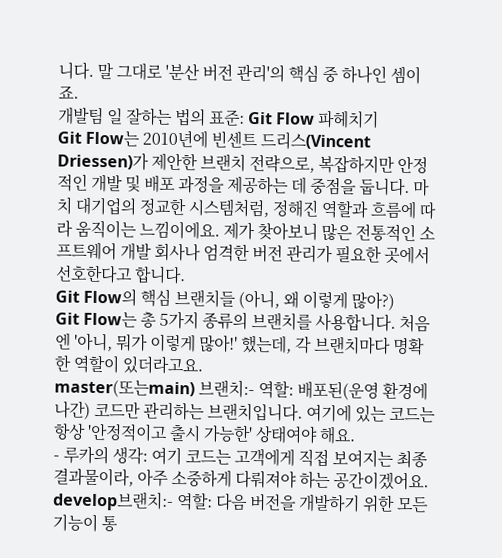니다. 말 그대로 '분산 버전 관리'의 핵심 중 하나인 셈이죠.
개발팀 일 잘하는 법의 표준: Git Flow 파헤치기
Git Flow는 2010년에 빈센트 드리스(Vincent Driessen)가 제안한 브랜치 전략으로, 복잡하지만 안정적인 개발 및 배포 과정을 제공하는 데 중점을 둡니다. 마치 대기업의 정교한 시스템처럼, 정해진 역할과 흐름에 따라 움직이는 느낌이에요. 제가 찾아보니 많은 전통적인 소프트웨어 개발 회사나 엄격한 버전 관리가 필요한 곳에서 선호한다고 합니다.
Git Flow의 핵심 브랜치들 (아니, 왜 이렇게 많아?)
Git Flow는 총 5가지 종류의 브랜치를 사용합니다. 처음엔 '아니, 뭐가 이렇게 많아!' 했는데, 각 브랜치마다 명확한 역할이 있더라고요.
master(또는main) 브랜치:- 역할: 배포된(운영 환경에 나간) 코드만 관리하는 브랜치입니다. 여기에 있는 코드는 항상 '안정적이고 출시 가능한' 상태여야 해요.
- 루카의 생각: 여기 코드는 고객에게 직접 보여지는 최종 결과물이라, 아주 소중하게 다뤄져야 하는 공간이겠어요.
develop브랜치:- 역할: 다음 버전을 개발하기 위한 모든 기능이 통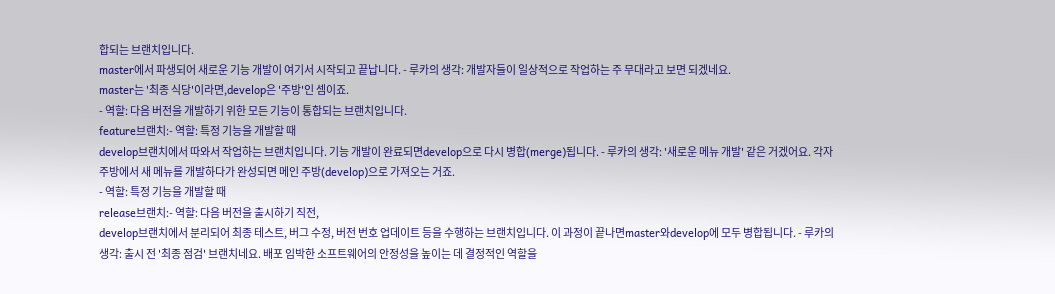합되는 브랜치입니다.
master에서 파생되어 새로운 기능 개발이 여기서 시작되고 끝납니다. - 루카의 생각: 개발자들이 일상적으로 작업하는 주 무대라고 보면 되겠네요.
master는 '최종 식당'이라면,develop은 '주방'인 셈이죠.
- 역할: 다음 버전을 개발하기 위한 모든 기능이 통합되는 브랜치입니다.
feature브랜치:- 역할: 특정 기능을 개발할 때
develop브랜치에서 따와서 작업하는 브랜치입니다. 기능 개발이 완료되면develop으로 다시 병합(merge)됩니다. - 루카의 생각: '새로운 메뉴 개발' 같은 거겠어요. 각자 주방에서 새 메뉴를 개발하다가 완성되면 메인 주방(develop)으로 가져오는 거죠.
- 역할: 특정 기능을 개발할 때
release브랜치:- 역할: 다음 버전을 출시하기 직전,
develop브랜치에서 분리되어 최종 테스트, 버그 수정, 버전 번호 업데이트 등을 수행하는 브랜치입니다. 이 과정이 끝나면master와develop에 모두 병합됩니다. - 루카의 생각: 출시 전 '최종 점검' 브랜치네요. 배포 임박한 소프트웨어의 안정성을 높이는 데 결정적인 역할을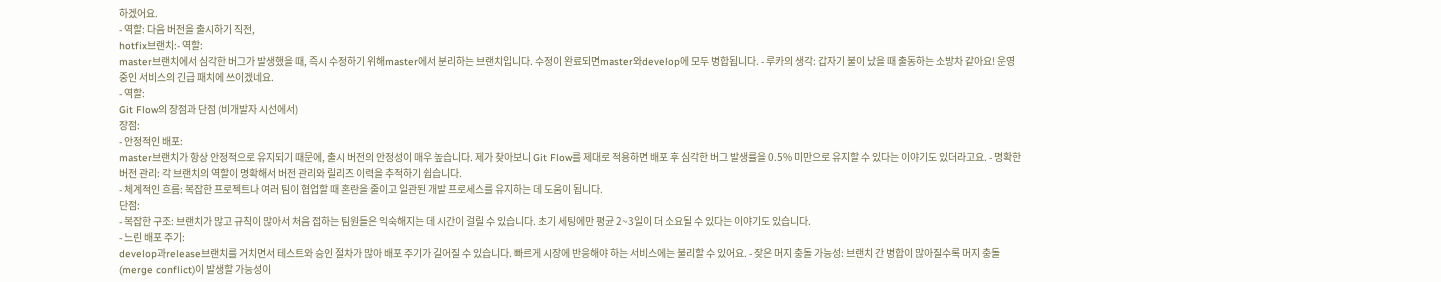하겠어요.
- 역할: 다음 버전을 출시하기 직전,
hotfix브랜치:- 역할:
master브랜치에서 심각한 버그가 발생했을 때, 즉시 수정하기 위해master에서 분리하는 브랜치입니다. 수정이 완료되면master와develop에 모두 병합됩니다. - 루카의 생각: 갑자기 불이 났을 때 출동하는 소방차 같아요! 운영 중인 서비스의 긴급 패치에 쓰이겠네요.
- 역할:
Git Flow의 장점과 단점 (비개발자 시선에서)
장점:
- 안정적인 배포:
master브랜치가 항상 안정적으로 유지되기 때문에, 출시 버전의 안정성이 매우 높습니다. 제가 찾아보니 Git Flow를 제대로 적용하면 배포 후 심각한 버그 발생률을 0.5% 미만으로 유지할 수 있다는 이야기도 있더라고요. - 명확한 버전 관리: 각 브랜치의 역할이 명확해서 버전 관리와 릴리즈 이력을 추적하기 쉽습니다.
- 체계적인 흐름: 복잡한 프로젝트나 여러 팀이 협업할 때 혼란을 줄이고 일관된 개발 프로세스를 유지하는 데 도움이 됩니다.
단점:
- 복잡한 구조: 브랜치가 많고 규칙이 많아서 처음 접하는 팀원들은 익숙해지는 데 시간이 걸릴 수 있습니다. 초기 세팅에만 평균 2~3일이 더 소요될 수 있다는 이야기도 있습니다.
- 느린 배포 주기:
develop과release브랜치를 거치면서 테스트와 승인 절차가 많아 배포 주기가 길어질 수 있습니다. 빠르게 시장에 반응해야 하는 서비스에는 불리할 수 있어요. - 잦은 머지 충돌 가능성: 브랜치 간 병합이 많아질수록 머지 충돌(merge conflict)이 발생할 가능성이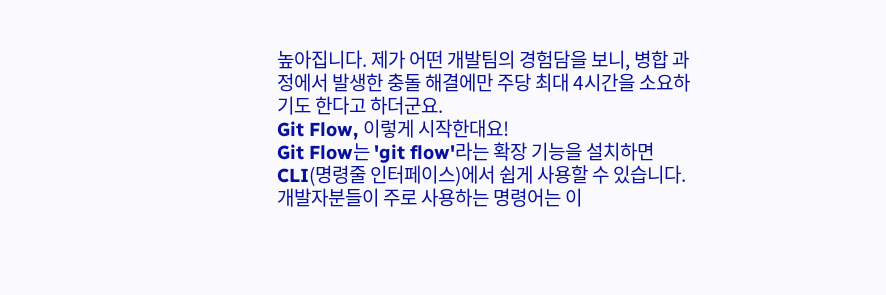높아집니다. 제가 어떤 개발팀의 경험담을 보니, 병합 과정에서 발생한 충돌 해결에만 주당 최대 4시간을 소요하기도 한다고 하더군요.
Git Flow, 이렇게 시작한대요!
Git Flow는 'git flow'라는 확장 기능을 설치하면 CLI(명령줄 인터페이스)에서 쉽게 사용할 수 있습니다. 개발자분들이 주로 사용하는 명령어는 이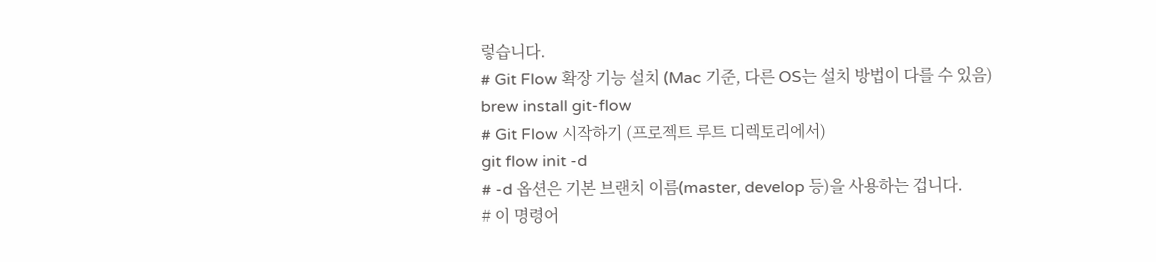렇습니다.
# Git Flow 확장 기능 설치 (Mac 기준, 다른 OS는 설치 방법이 다를 수 있음)
brew install git-flow
# Git Flow 시작하기 (프로젝트 루트 디렉토리에서)
git flow init -d
# -d 옵션은 기본 브랜치 이름(master, develop 등)을 사용하는 겁니다.
# 이 명령어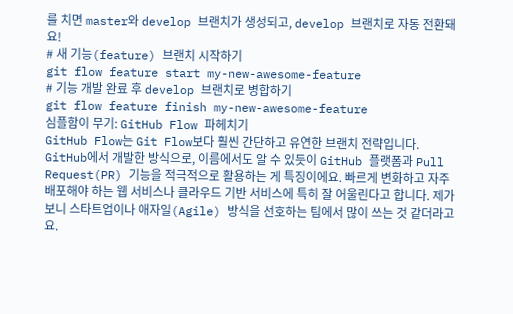를 치면 master와 develop 브랜치가 생성되고, develop 브랜치로 자동 전환돼요!
# 새 기능(feature) 브랜치 시작하기
git flow feature start my-new-awesome-feature
# 기능 개발 완료 후 develop 브랜치로 병합하기
git flow feature finish my-new-awesome-feature
심플함이 무기: GitHub Flow 파헤치기
GitHub Flow는 Git Flow보다 훨씬 간단하고 유연한 브랜치 전략입니다. GitHub에서 개발한 방식으로, 이름에서도 알 수 있듯이 GitHub 플랫폼과 Pull Request(PR) 기능을 적극적으로 활용하는 게 특징이에요. 빠르게 변화하고 자주 배포해야 하는 웹 서비스나 클라우드 기반 서비스에 특히 잘 어울린다고 합니다. 제가 보니 스타트업이나 애자일(Agile) 방식을 선호하는 팀에서 많이 쓰는 것 같더라고요.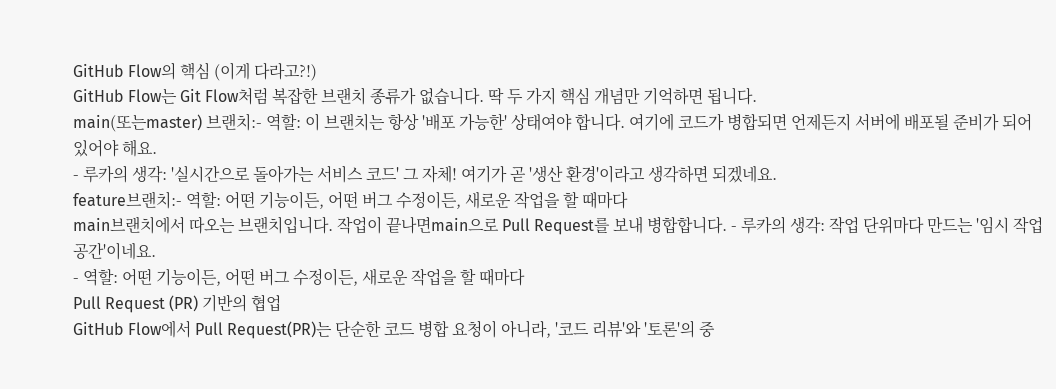GitHub Flow의 핵심 (이게 다라고?!)
GitHub Flow는 Git Flow처럼 복잡한 브랜치 종류가 없습니다. 딱 두 가지 핵심 개념만 기억하면 됩니다.
main(또는master) 브랜치:- 역할: 이 브랜치는 항상 '배포 가능한' 상태여야 합니다. 여기에 코드가 병합되면 언제든지 서버에 배포될 준비가 되어 있어야 해요.
- 루카의 생각: '실시간으로 돌아가는 서비스 코드' 그 자체! 여기가 곧 '생산 환경'이라고 생각하면 되겠네요.
feature브랜치:- 역할: 어떤 기능이든, 어떤 버그 수정이든, 새로운 작업을 할 때마다
main브랜치에서 따오는 브랜치입니다. 작업이 끝나면main으로 Pull Request를 보내 병합합니다. - 루카의 생각: 작업 단위마다 만드는 '임시 작업 공간'이네요.
- 역할: 어떤 기능이든, 어떤 버그 수정이든, 새로운 작업을 할 때마다
Pull Request (PR) 기반의 협업
GitHub Flow에서 Pull Request(PR)는 단순한 코드 병합 요청이 아니라, '코드 리뷰'와 '토론'의 중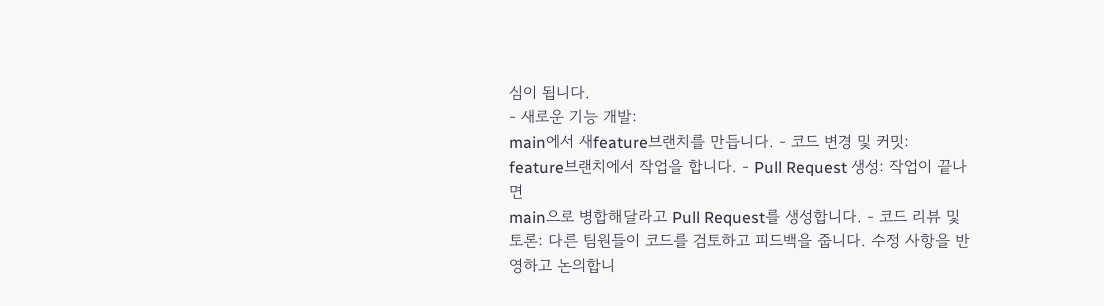심이 됩니다.
- 새로운 기능 개발:
main에서 새feature브랜치를 만듭니다. - 코드 변경 및 커밋:
feature브랜치에서 작업을 합니다. - Pull Request 생성: 작업이 끝나면
main으로 병합해달라고 Pull Request를 생성합니다. - 코드 리뷰 및 토론: 다른 팀원들이 코드를 검토하고 피드백을 줍니다. 수정 사항을 반영하고 논의합니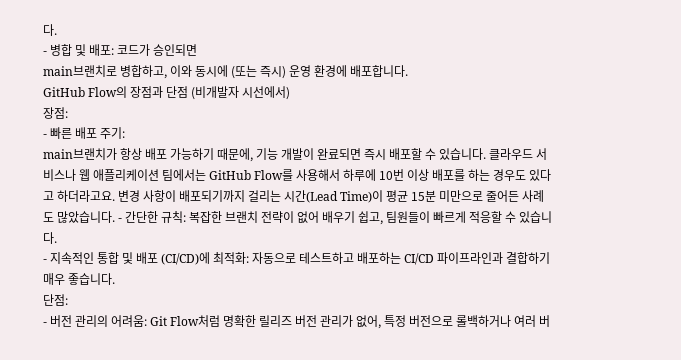다.
- 병합 및 배포: 코드가 승인되면
main브랜치로 병합하고, 이와 동시에 (또는 즉시) 운영 환경에 배포합니다.
GitHub Flow의 장점과 단점 (비개발자 시선에서)
장점:
- 빠른 배포 주기:
main브랜치가 항상 배포 가능하기 때문에, 기능 개발이 완료되면 즉시 배포할 수 있습니다. 클라우드 서비스나 웹 애플리케이션 팀에서는 GitHub Flow를 사용해서 하루에 10번 이상 배포를 하는 경우도 있다고 하더라고요. 변경 사항이 배포되기까지 걸리는 시간(Lead Time)이 평균 15분 미만으로 줄어든 사례도 많았습니다. - 간단한 규칙: 복잡한 브랜치 전략이 없어 배우기 쉽고, 팀원들이 빠르게 적응할 수 있습니다.
- 지속적인 통합 및 배포 (CI/CD)에 최적화: 자동으로 테스트하고 배포하는 CI/CD 파이프라인과 결합하기 매우 좋습니다.
단점:
- 버전 관리의 어려움: Git Flow처럼 명확한 릴리즈 버전 관리가 없어, 특정 버전으로 롤백하거나 여러 버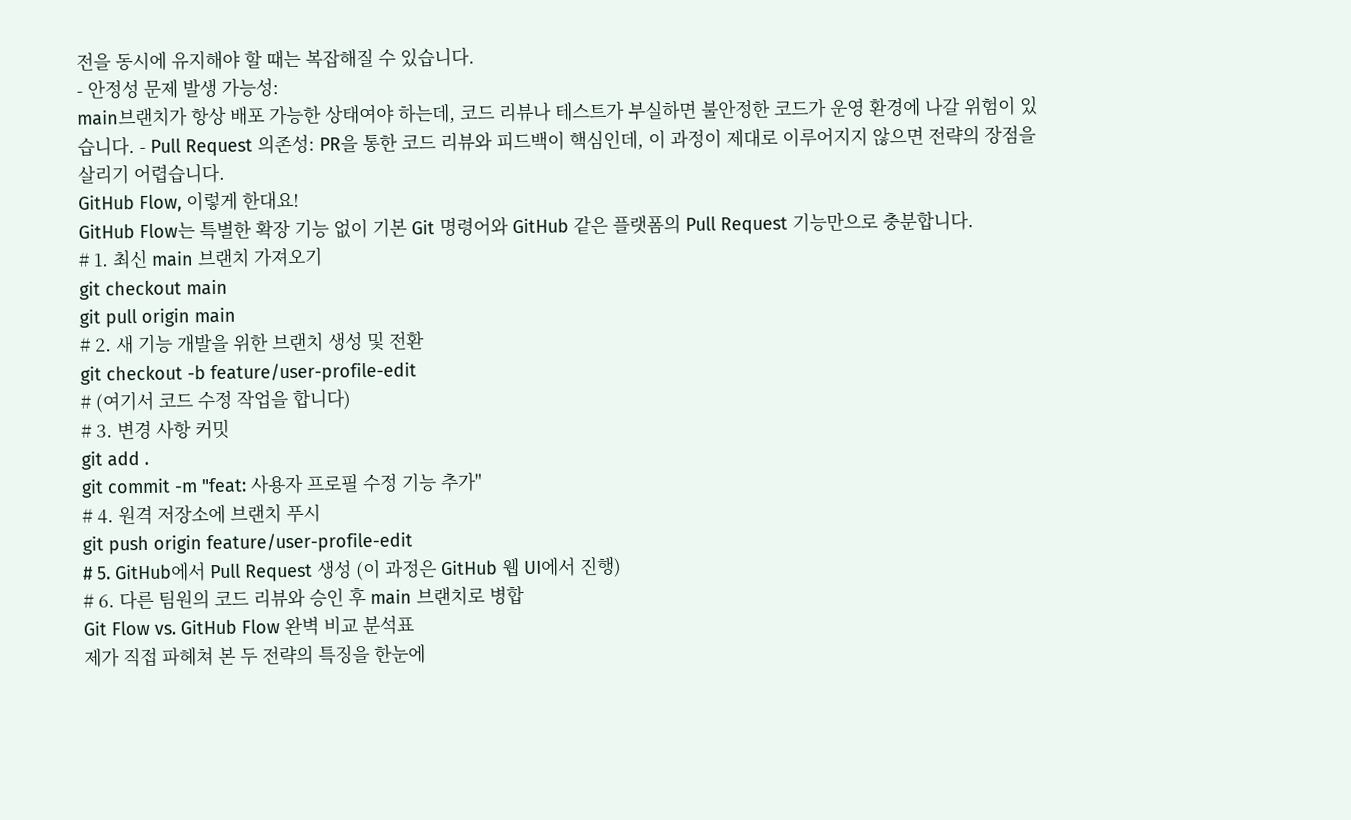전을 동시에 유지해야 할 때는 복잡해질 수 있습니다.
- 안정성 문제 발생 가능성:
main브랜치가 항상 배포 가능한 상태여야 하는데, 코드 리뷰나 테스트가 부실하면 불안정한 코드가 운영 환경에 나갈 위험이 있습니다. - Pull Request 의존성: PR을 통한 코드 리뷰와 피드백이 핵심인데, 이 과정이 제대로 이루어지지 않으면 전략의 장점을 살리기 어렵습니다.
GitHub Flow, 이렇게 한대요!
GitHub Flow는 특별한 확장 기능 없이 기본 Git 명령어와 GitHub 같은 플랫폼의 Pull Request 기능만으로 충분합니다.
# 1. 최신 main 브랜치 가져오기
git checkout main
git pull origin main
# 2. 새 기능 개발을 위한 브랜치 생성 및 전환
git checkout -b feature/user-profile-edit
# (여기서 코드 수정 작업을 합니다)
# 3. 변경 사항 커밋
git add .
git commit -m "feat: 사용자 프로필 수정 기능 추가"
# 4. 원격 저장소에 브랜치 푸시
git push origin feature/user-profile-edit
# 5. GitHub에서 Pull Request 생성 (이 과정은 GitHub 웹 UI에서 진행)
# 6. 다른 팀원의 코드 리뷰와 승인 후 main 브랜치로 병합
Git Flow vs. GitHub Flow 완벽 비교 분석표
제가 직접 파헤쳐 본 두 전략의 특징을 한눈에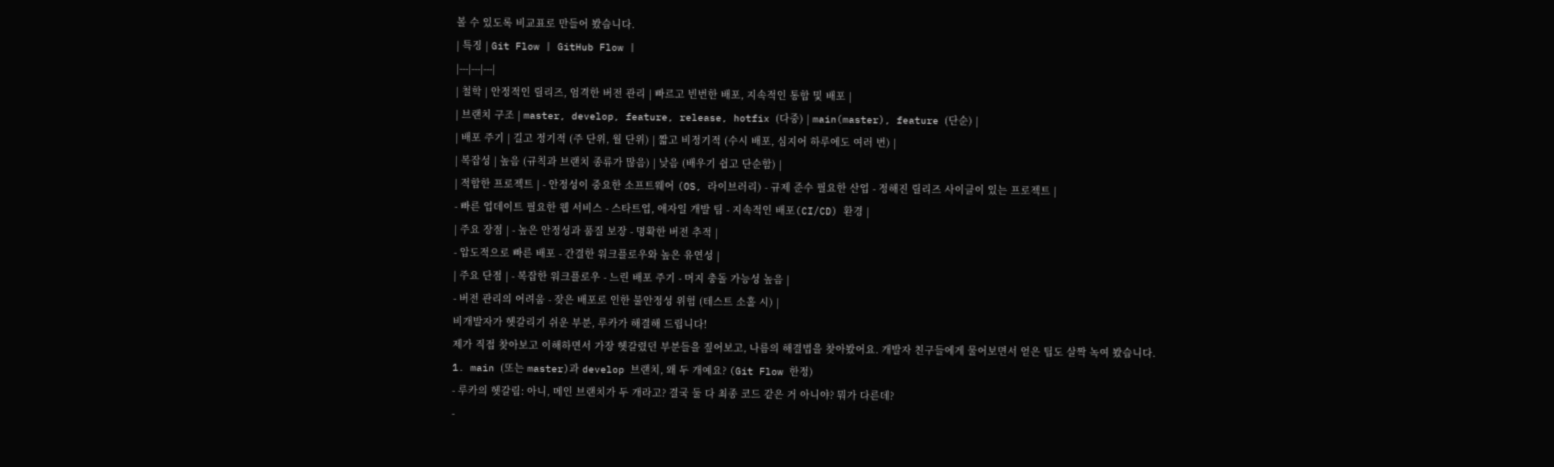볼 수 있도록 비교표로 만들어 봤습니다.
| 특징 | Git Flow | GitHub Flow |
|---|---|---|
| 철학 | 안정적인 릴리즈, 엄격한 버전 관리 | 빠르고 빈번한 배포, 지속적인 통합 및 배포 |
| 브랜치 구조 | master, develop, feature, release, hotfix (다중) | main(master), feature (단순) |
| 배포 주기 | 길고 정기적 (주 단위, 월 단위) | 짧고 비정기적 (수시 배포, 심지어 하루에도 여러 번) |
| 복잡성 | 높음 (규칙과 브랜치 종류가 많음) | 낮음 (배우기 쉽고 단순함) |
| 적합한 프로젝트 | - 안정성이 중요한 소프트웨어 (OS, 라이브러리) - 규제 준수 필요한 산업 - 정해진 릴리즈 사이클이 있는 프로젝트 |
- 빠른 업데이트 필요한 웹 서비스 - 스타트업, 애자일 개발 팀 - 지속적인 배포(CI/CD) 환경 |
| 주요 장점 | - 높은 안정성과 품질 보장 - 명확한 버전 추적 |
- 압도적으로 빠른 배포 - 간결한 워크플로우와 높은 유연성 |
| 주요 단점 | - 복잡한 워크플로우 - 느린 배포 주기 - 머지 충돌 가능성 높음 |
- 버전 관리의 어려움 - 잦은 배포로 인한 불안정성 위험 (테스트 소홀 시) |
비개발자가 헷갈리기 쉬운 부분, 루카가 해결해 드립니다!
제가 직접 찾아보고 이해하면서 가장 헷갈렸던 부분들을 짚어보고, 나름의 해결법을 찾아봤어요. 개발자 친구들에게 물어보면서 얻은 팁도 살짝 녹여 봤습니다.
1. main (또는 master)과 develop 브랜치, 왜 두 개예요? (Git Flow 한정)
- 루카의 헷갈림: 아니, 메인 브랜치가 두 개라고? 결국 둘 다 최종 코드 같은 거 아니야? 뭐가 다른데?
-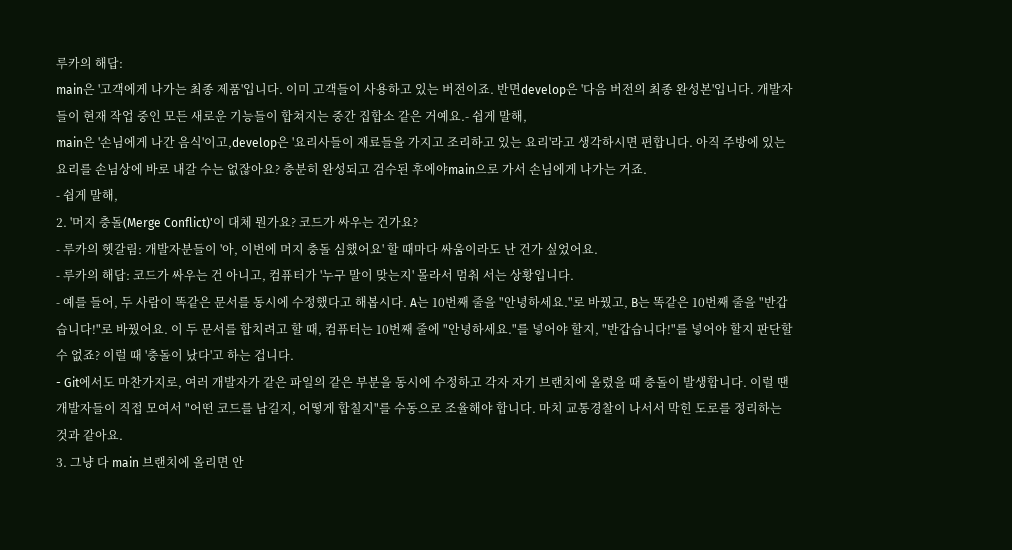루카의 해답:
main은 '고객에게 나가는 최종 제품'입니다. 이미 고객들이 사용하고 있는 버전이죠. 반면develop은 '다음 버전의 최종 완성본'입니다. 개발자들이 현재 작업 중인 모든 새로운 기능들이 합쳐지는 중간 집합소 같은 거예요.- 쉽게 말해,
main은 '손님에게 나간 음식'이고,develop은 '요리사들이 재료들을 가지고 조리하고 있는 요리'라고 생각하시면 편합니다. 아직 주방에 있는 요리를 손님상에 바로 내갈 수는 없잖아요? 충분히 완성되고 검수된 후에야main으로 가서 손님에게 나가는 거죠.
- 쉽게 말해,
2. '머지 충돌(Merge Conflict)'이 대체 뭔가요? 코드가 싸우는 건가요?
- 루카의 헷갈림: 개발자분들이 '아, 이번에 머지 충돌 심했어요' 할 때마다 싸움이라도 난 건가 싶었어요.
- 루카의 해답: 코드가 싸우는 건 아니고, 컴퓨터가 '누구 말이 맞는지' 몰라서 멈춰 서는 상황입니다.
- 예를 들어, 두 사람이 똑같은 문서를 동시에 수정했다고 해봅시다. A는 10번째 줄을 "안녕하세요."로 바꿨고, B는 똑같은 10번째 줄을 "반갑습니다!"로 바꿨어요. 이 두 문서를 합치려고 할 때, 컴퓨터는 10번째 줄에 "안녕하세요."를 넣어야 할지, "반갑습니다!"를 넣어야 할지 판단할 수 없죠? 이럴 때 '충돌이 났다'고 하는 겁니다.
- Git에서도 마찬가지로, 여러 개발자가 같은 파일의 같은 부분을 동시에 수정하고 각자 자기 브랜치에 올렸을 때 충돌이 발생합니다. 이럴 땐 개발자들이 직접 모여서 "어떤 코드를 남길지, 어떻게 합칠지"를 수동으로 조율해야 합니다. 마치 교통경찰이 나서서 막힌 도로를 정리하는 것과 같아요.
3. 그냥 다 main 브랜치에 올리면 안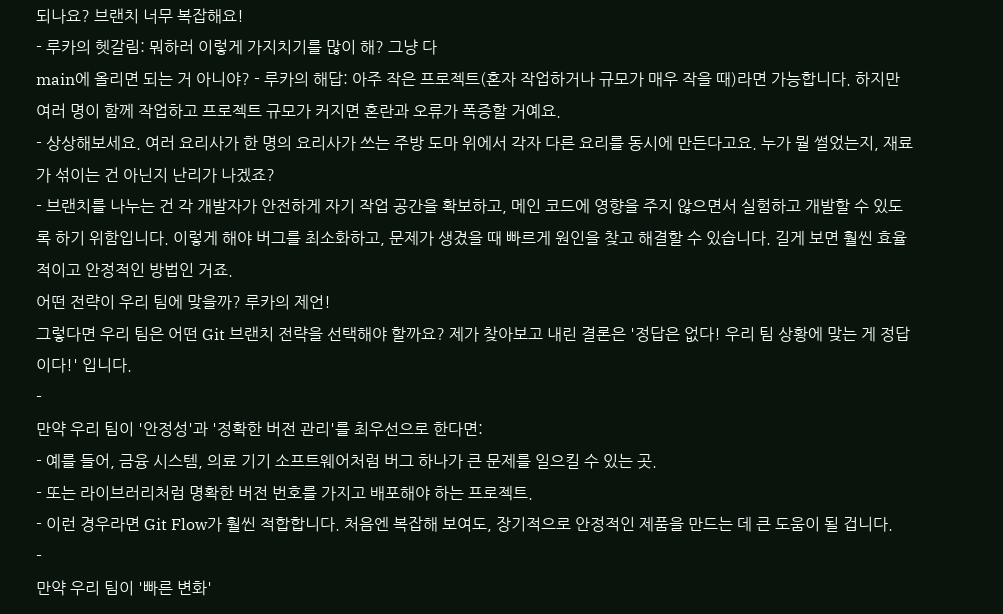되나요? 브랜치 너무 복잡해요!
- 루카의 헷갈림: 뭐하러 이렇게 가지치기를 많이 해? 그냥 다
main에 올리면 되는 거 아니야? - 루카의 해답: 아주 작은 프로젝트(혼자 작업하거나 규모가 매우 작을 때)라면 가능합니다. 하지만 여러 명이 함께 작업하고 프로젝트 규모가 커지면 혼란과 오류가 폭증할 거예요.
- 상상해보세요. 여러 요리사가 한 명의 요리사가 쓰는 주방 도마 위에서 각자 다른 요리를 동시에 만든다고요. 누가 뭘 썰었는지, 재료가 섞이는 건 아닌지 난리가 나겠죠?
- 브랜치를 나누는 건 각 개발자가 안전하게 자기 작업 공간을 확보하고, 메인 코드에 영향을 주지 않으면서 실험하고 개발할 수 있도록 하기 위함입니다. 이렇게 해야 버그를 최소화하고, 문제가 생겼을 때 빠르게 원인을 찾고 해결할 수 있습니다. 길게 보면 훨씬 효율적이고 안정적인 방법인 거죠.
어떤 전략이 우리 팀에 맞을까? 루카의 제언!
그렇다면 우리 팀은 어떤 Git 브랜치 전략을 선택해야 할까요? 제가 찾아보고 내린 결론은 '정답은 없다! 우리 팀 상황에 맞는 게 정답이다!' 입니다.
-
만약 우리 팀이 '안정성'과 '정확한 버전 관리'를 최우선으로 한다면:
- 예를 들어, 금융 시스템, 의료 기기 소프트웨어처럼 버그 하나가 큰 문제를 일으킬 수 있는 곳.
- 또는 라이브러리처럼 명확한 버전 번호를 가지고 배포해야 하는 프로젝트.
- 이런 경우라면 Git Flow가 훨씬 적합합니다. 처음엔 복잡해 보여도, 장기적으로 안정적인 제품을 만드는 데 큰 도움이 될 겁니다.
-
만약 우리 팀이 '빠른 변화'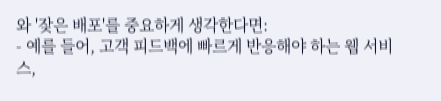와 '잦은 배포'를 중요하게 생각한다면:
- 예를 들어, 고객 피드백에 빠르게 반응해야 하는 웹 서비스,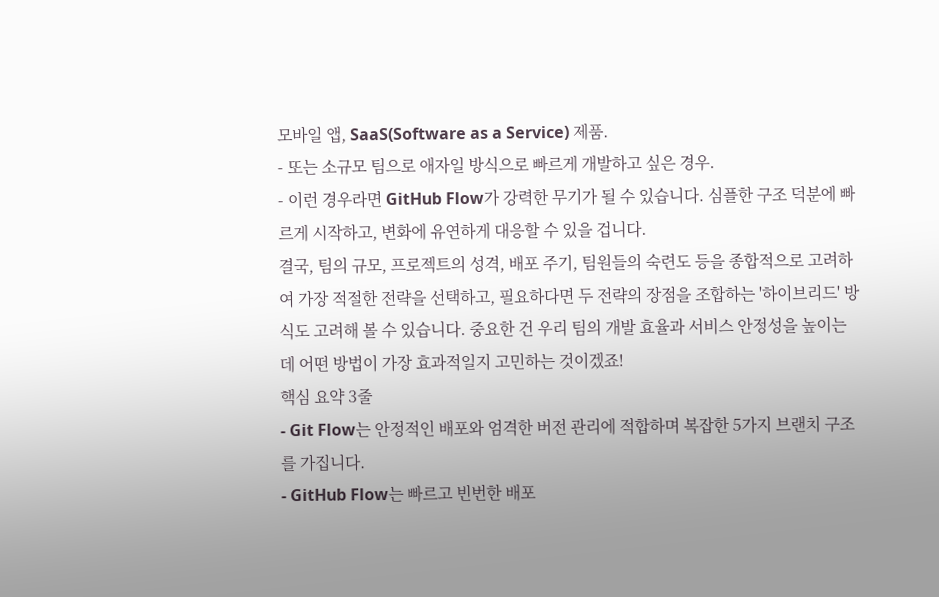모바일 앱, SaaS(Software as a Service) 제품.
- 또는 소규모 팀으로 애자일 방식으로 빠르게 개발하고 싶은 경우.
- 이런 경우라면 GitHub Flow가 강력한 무기가 될 수 있습니다. 심플한 구조 덕분에 빠르게 시작하고, 변화에 유연하게 대응할 수 있을 겁니다.
결국, 팀의 규모, 프로젝트의 성격, 배포 주기, 팀원들의 숙련도 등을 종합적으로 고려하여 가장 적절한 전략을 선택하고, 필요하다면 두 전략의 장점을 조합하는 '하이브리드' 방식도 고려해 볼 수 있습니다. 중요한 건 우리 팀의 개발 효율과 서비스 안정성을 높이는 데 어떤 방법이 가장 효과적일지 고민하는 것이겠죠!
핵심 요약 3줄
- Git Flow는 안정적인 배포와 엄격한 버전 관리에 적합하며 복잡한 5가지 브랜치 구조를 가집니다.
- GitHub Flow는 빠르고 빈번한 배포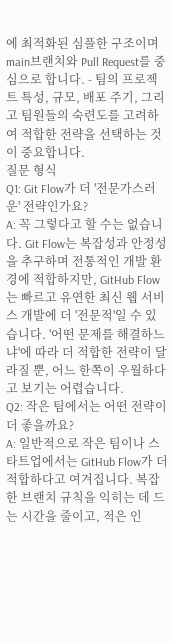에 최적화된 심플한 구조이며
main브랜치와 Pull Request를 중심으로 합니다. - 팀의 프로젝트 특성, 규모, 배포 주기, 그리고 팀원들의 숙련도를 고려하여 적합한 전략을 선택하는 것이 중요합니다.
질문 형식
Q1: Git Flow가 더 '전문가스러운' 전략인가요?
A: 꼭 그렇다고 할 수는 없습니다. Git Flow는 복잡성과 안정성을 추구하며 전통적인 개발 환경에 적합하지만, GitHub Flow는 빠르고 유연한 최신 웹 서비스 개발에 더 '전문적'일 수 있습니다. '어떤 문제를 해결하느냐'에 따라 더 적합한 전략이 달라질 뿐, 어느 한쪽이 우월하다고 보기는 어렵습니다.
Q2: 작은 팀에서는 어떤 전략이 더 좋을까요?
A: 일반적으로 작은 팀이나 스타트업에서는 GitHub Flow가 더 적합하다고 여겨집니다. 복잡한 브랜치 규칙을 익히는 데 드는 시간을 줄이고, 적은 인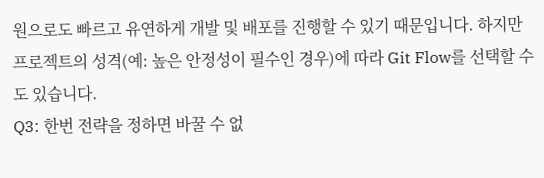원으로도 빠르고 유연하게 개발 및 배포를 진행할 수 있기 때문입니다. 하지만 프로젝트의 성격(예: 높은 안정성이 필수인 경우)에 따라 Git Flow를 선택할 수도 있습니다.
Q3: 한번 전략을 정하면 바꿀 수 없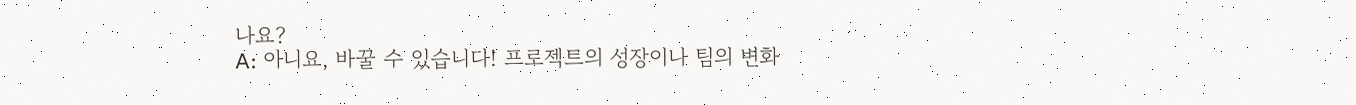나요?
A: 아니요, 바꿀 수 있습니다! 프로젝트의 성장이나 팀의 변화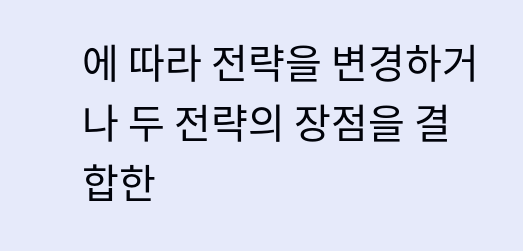에 따라 전략을 변경하거나 두 전략의 장점을 결합한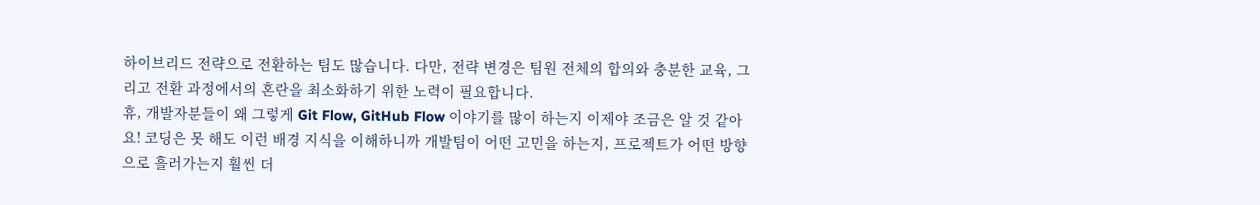하이브리드 전략으로 전환하는 팀도 많습니다. 다만, 전략 변경은 팀원 전체의 합의와 충분한 교육, 그리고 전환 과정에서의 혼란을 최소화하기 위한 노력이 필요합니다.
휴, 개발자분들이 왜 그렇게 Git Flow, GitHub Flow 이야기를 많이 하는지 이제야 조금은 알 것 같아요! 코딩은 못 해도 이런 배경 지식을 이해하니까 개발팀이 어떤 고민을 하는지, 프로젝트가 어떤 방향으로 흘러가는지 훨씬 더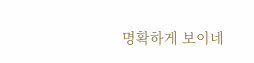명확하게 보이네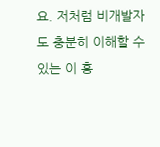요. 저처럼 비개발자도 충분히 이해할 수 있는 이 흥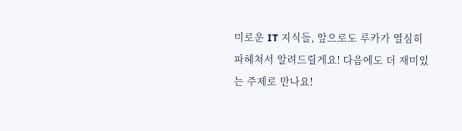미로운 IT 지식들, 앞으로도 루카가 열심히 파헤쳐서 알려드릴게요! 다음에도 더 재미있는 주제로 만나요!